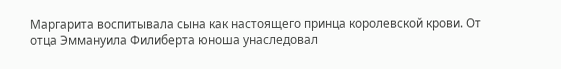Маргарита воспитывала сына как настоящего принца королевской крови. От отца Эммануила Филиберта юноша унаследовал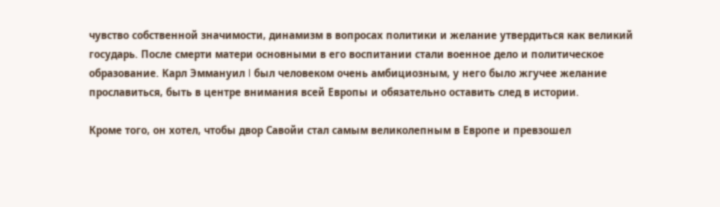чувство собственной значимости, динамизм в вопросах политики и желание утвердиться как великий государь. После смерти матери основными в его воспитании стали военное дело и политическое образование. Карл Эммануил I был человеком очень амбициозным, у него было жгучее желание прославиться, быть в центре внимания всей Европы и обязательно оставить след в истории.

Кроме того, он хотел, чтобы двор Савойи стал самым великолепным в Европе и превзошел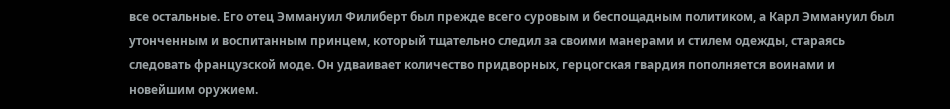все остальные. Его отец Эммануил Филиберт был прежде всего суровым и беспощадным политиком, а Карл Эммануил был утонченным и воспитанным принцем, который тщательно следил за своими манерами и стилем одежды, стараясь следовать французской моде. Он удваивает количество придворных, герцогская гвардия пополняется воинами и новейшим оружием.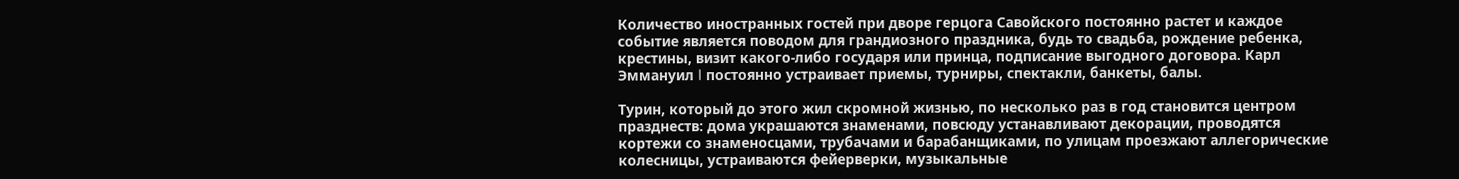Количество иностранных гостей при дворе герцога Савойского постоянно растет и каждое событие является поводом для грандиозного праздника, будь то свадьба, рождение ребенка, крестины, визит какого-либо государя или принца, подписание выгодного договора. Карл Эммануил I постоянно устраивает приемы, турниры, спектакли, банкеты, балы.

Турин, который до этого жил скромной жизнью, по несколько раз в год становится центром празднеств: дома украшаются знаменами, повсюду устанавливают декорации, проводятся кортежи со знаменосцами, трубачами и барабанщиками, по улицам проезжают аллегорические колесницы, устраиваются фейерверки, музыкальные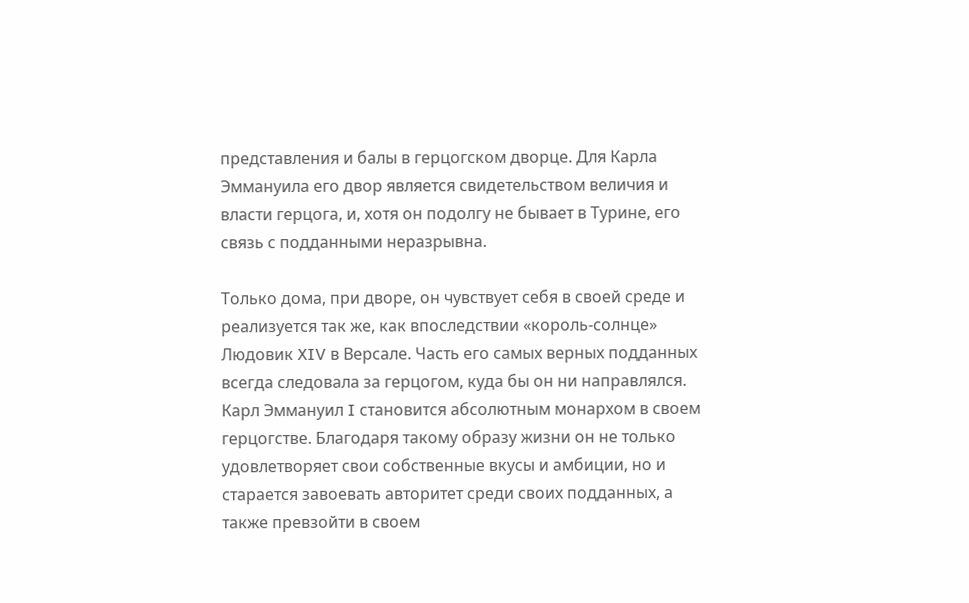представления и балы в герцогском дворце. Для Карла Эммануила его двор является свидетельством величия и власти герцога, и, хотя он подолгу не бывает в Турине, его связь с подданными неразрывна.

Только дома, при дворе, он чувствует себя в своей среде и реализуется так же, как впоследствии «король-солнце» Людовик XIV в Версале. Часть его самых верных подданных всегда следовала за герцогом, куда бы он ни направлялся. Карл Эммануил I становится абсолютным монархом в своем герцогстве. Благодаря такому образу жизни он не только удовлетворяет свои собственные вкусы и амбиции, но и старается завоевать авторитет среди своих подданных, а также превзойти в своем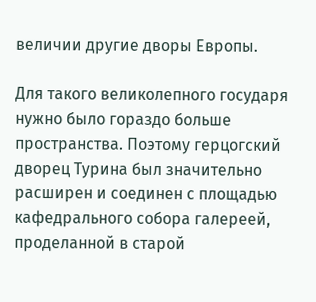величии другие дворы Европы.

Для такого великолепного государя нужно было гораздо больше пространства. Поэтому герцогский дворец Турина был значительно расширен и соединен с площадью кафедрального собора галереей, проделанной в старой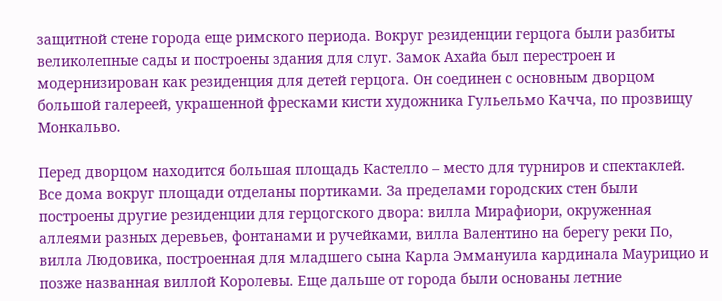защитной стене города еще римского периода. Вокруг резиденции герцога были разбиты великолепные сады и построены здания для слуг. Замок Ахайа был перестроен и модернизирован как резиденция для детей герцога. Он соединен с основным дворцом большой галереей, украшенной фресками кисти художника Гульельмо Качча, по прозвищу Монкальво.

Перед дворцом находится большая площадь Кастелло – место для турниров и спектаклей. Все дома вокруг площади отделаны портиками. За пределами городских стен были построены другие резиденции для герцогского двора: вилла Мирафиори, окруженная аллеями разных деревьев, фонтанами и ручейками, вилла Валентино на берегу реки По, вилла Людовика, построенная для младшего сына Карла Эммануила кардинала Маурицио и позже названная виллой Королевы. Еще дальше от города были основаны летние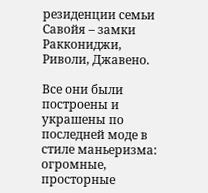резиденции семьи Савойя – замки Раккониджи, Риволи, Джавено.

Все они были построены и украшены по последней моде в стиле маньеризма: огромные, просторные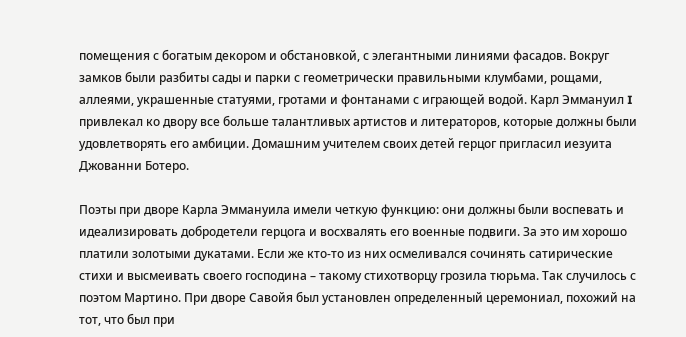помещения с богатым декором и обстановкой, с элегантными линиями фасадов. Вокруг замков были разбиты сады и парки с геометрически правильными клумбами, рощами, аллеями, украшенные статуями, гротами и фонтанами с играющей водой. Карл Эммануил I привлекал ко двору все больше талантливых артистов и литераторов, которые должны были удовлетворять его амбиции. Домашним учителем своих детей герцог пригласил иезуита Джованни Ботеро.

Поэты при дворе Карла Эммануила имели четкую функцию: они должны были воспевать и идеализировать добродетели герцога и восхвалять его военные подвиги. За это им хорошо платили золотыми дукатами. Если же кто-то из них осмеливался сочинять сатирические стихи и высмеивать своего господина – такому стихотворцу грозила тюрьма. Так случилось с поэтом Мартино. При дворе Савойя был установлен определенный церемониал, похожий на тот, что был при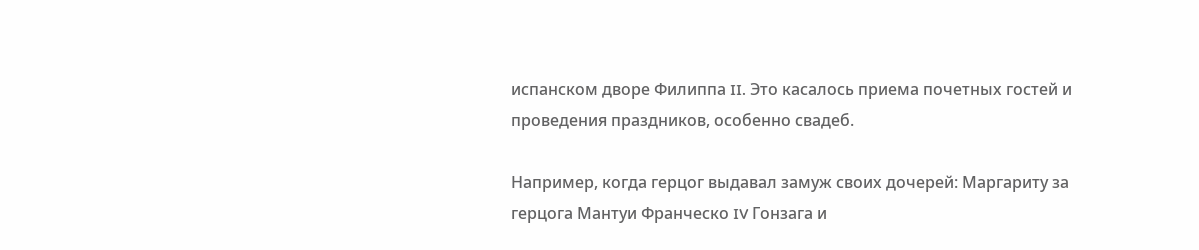испанском дворе Филиппа II. Это касалось приема почетных гостей и проведения праздников, особенно свадеб.

Например, когда герцог выдавал замуж своих дочерей: Маргариту за герцога Мантуи Франческо IV Гонзага и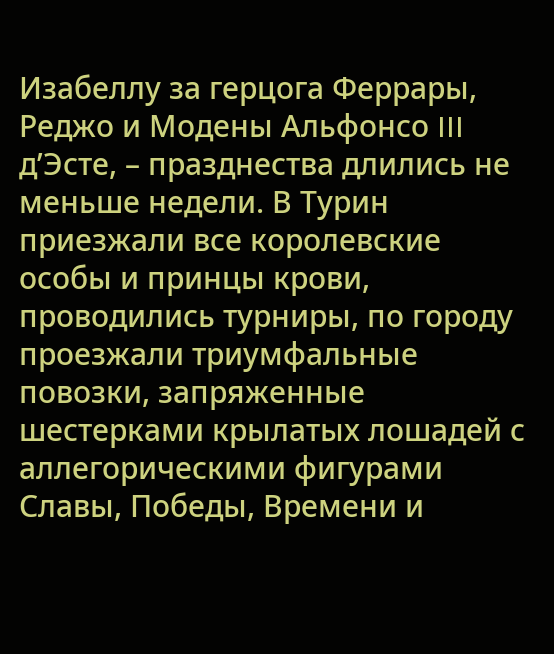Изабеллу за герцога Феррары, Реджо и Модены Альфонсо III д’Эсте, – празднества длились не меньше недели. В Турин приезжали все королевские особы и принцы крови, проводились турниры, по городу проезжали триумфальные повозки, запряженные шестерками крылатых лошадей с аллегорическими фигурами Славы, Победы, Времени и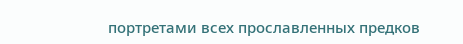портретами всех прославленных предков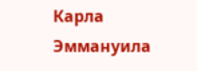Карла Эммануила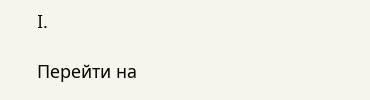I.

Перейти на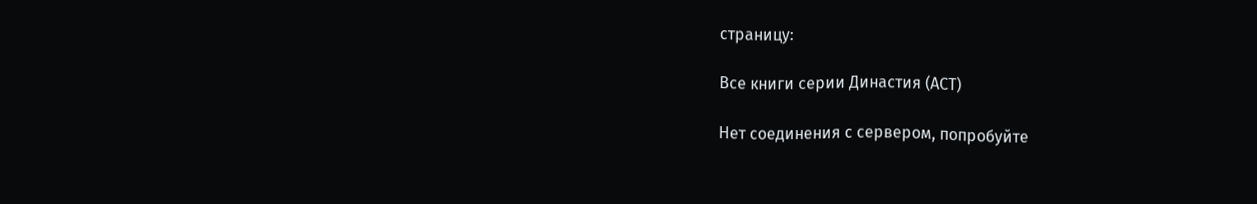страницу:

Все книги серии Династия (АСТ)

Нет соединения с сервером, попробуйте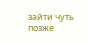зайти чуть позже